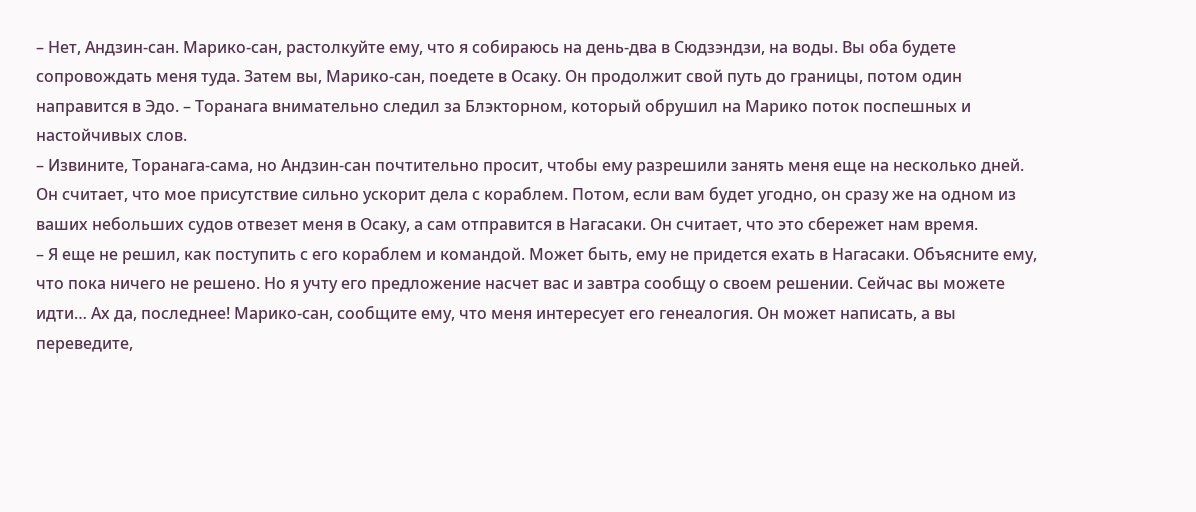– Нет, Андзин-сан. Марико-сан, растолкуйте ему, что я собираюсь на день-два в Сюдзэндзи, на воды. Вы оба будете сопровождать меня туда. Затем вы, Марико-сан, поедете в Осаку. Он продолжит свой путь до границы, потом один направится в Эдо. – Торанага внимательно следил за Блэкторном, который обрушил на Марико поток поспешных и настойчивых слов.
– Извините, Торанага-сама, но Андзин-сан почтительно просит, чтобы ему разрешили занять меня еще на несколько дней. Он считает, что мое присутствие сильно ускорит дела с кораблем. Потом, если вам будет угодно, он сразу же на одном из ваших небольших судов отвезет меня в Осаку, а сам отправится в Нагасаки. Он считает, что это сбережет нам время.
– Я еще не решил, как поступить с его кораблем и командой. Может быть, ему не придется ехать в Нагасаки. Объясните ему, что пока ничего не решено. Но я учту его предложение насчет вас и завтра сообщу о своем решении. Сейчас вы можете идти… Ах да, последнее! Марико-сан, сообщите ему, что меня интересует его генеалогия. Он может написать, а вы переведите,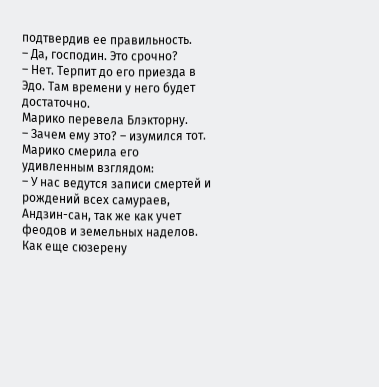подтвердив ее правильность.
– Да, господин. Это срочно?
– Нет. Терпит до его приезда в Эдо. Там времени у него будет достаточно.
Марико перевела Блэкторну.
– Зачем ему это? – изумился тот.
Марико смерила его удивленным взглядом:
– У нас ведутся записи смертей и рождений всех самураев, Андзин-сан, так же как учет феодов и земельных наделов. Как еще сюзерену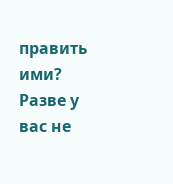править ими? Разве у вас не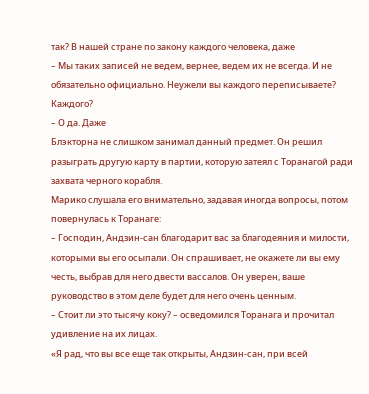так? В нашей стране по закону каждого человека, даже
– Мы таких записей не ведем, вернее, ведем их не всегда. И не обязательно официально. Неужели вы каждого переписываете? Каждого?
– О да. Даже
Блэкторна не слишком занимал данный предмет. Он решил разыграть другую карту в партии, которую затеял с Торанагой ради захвата черного корабля.
Марико слушала его внимательно, задавая иногда вопросы, потом повернулась к Торанаге:
– Господин, Андзин-сан благодарит вас за благодеяния и милости, которыми вы его осыпали. Он спрашивает, не окажете ли вы ему честь, выбрав для него двести вассалов. Он уверен, ваше руководство в этом деле будет для него очень ценным.
– Стоит ли это тысячу коку? – осведомился Торанага и прочитал удивление на их лицах.
«Я рад, что вы все еще так открыты, Андзин-сан, при всей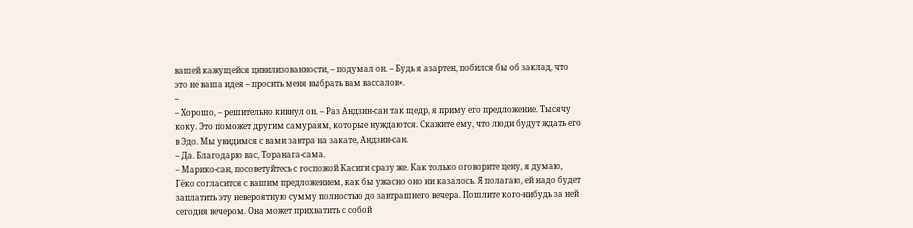вашей кажущейся цивилизованности, – подумал он. – Будь я азартен, побился бы об заклад, что это не ваша идея – просить меня выбрать вам вассалов».
–
– Хорошо, – решительно кивнул он. – Раз Андзин-сан так щедр, я приму его предложение. Тысячу коку. Это поможет другим самураям, которые нуждаются. Скажите ему, что люди будут ждать его в Эдо. Мы увидимся с вами завтра на закате, Андзин-сан.
– Да. Благодарю вас, Торанага-сама.
– Марико-сан, посоветуйтесь с госпожой Касиги сразу же. Как только оговорите цену, я думаю, Гёко согласится с вашим предложением, как бы ужасно оно ни казалось. Я полагаю, ей надо будет заплатить эту невероятную сумму полностью до завтрашнего вечера. Пошлите кого-нибудь за ней сегодня вечером. Она может прихватить с собой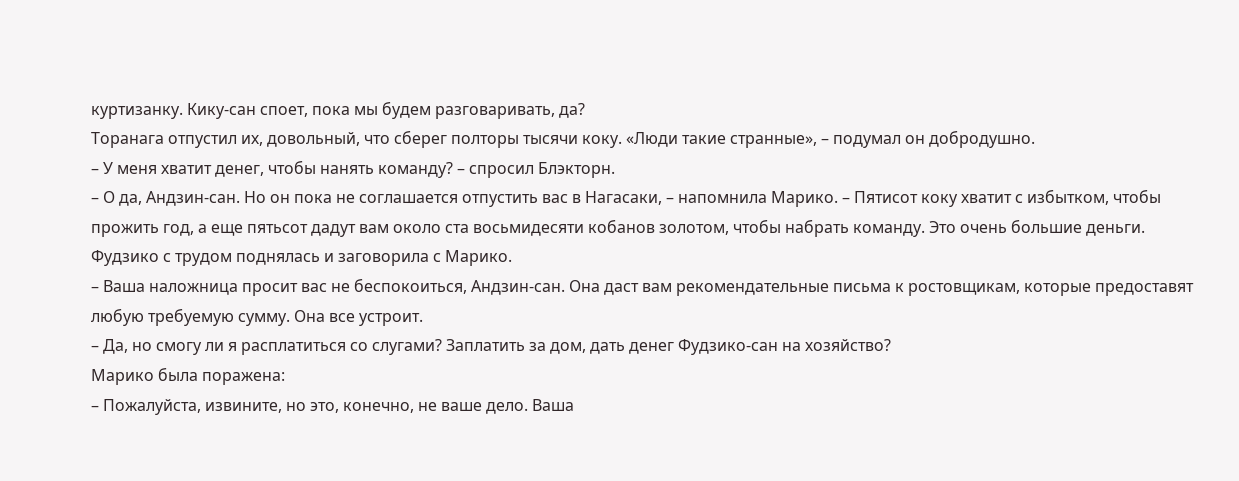куртизанку. Кику-сан споет, пока мы будем разговаривать, да?
Торанага отпустил их, довольный, что сберег полторы тысячи коку. «Люди такие странные», – подумал он добродушно.
– У меня хватит денег, чтобы нанять команду? – спросил Блэкторн.
– О да, Андзин-сан. Но он пока не соглашается отпустить вас в Нагасаки, – напомнила Марико. – Пятисот коку хватит с избытком, чтобы прожить год, а еще пятьсот дадут вам около ста восьмидесяти кобанов золотом, чтобы набрать команду. Это очень большие деньги.
Фудзико с трудом поднялась и заговорила с Марико.
– Ваша наложница просит вас не беспокоиться, Андзин-сан. Она даст вам рекомендательные письма к ростовщикам, которые предоставят любую требуемую сумму. Она все устроит.
– Да, но смогу ли я расплатиться со слугами? Заплатить за дом, дать денег Фудзико-сан на хозяйство?
Марико была поражена:
– Пожалуйста, извините, но это, конечно, не ваше дело. Ваша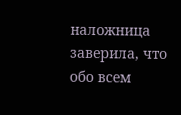наложница заверила, что обо всем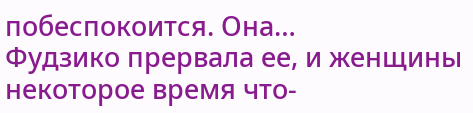побеспокоится. Она…
Фудзико прервала ее, и женщины некоторое время что-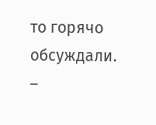то горячо обсуждали.
–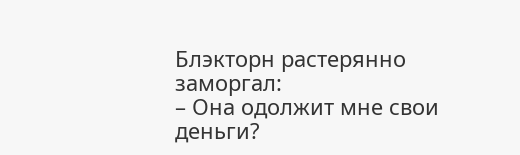Блэкторн растерянно заморгал:
– Она одолжит мне свои деньги?